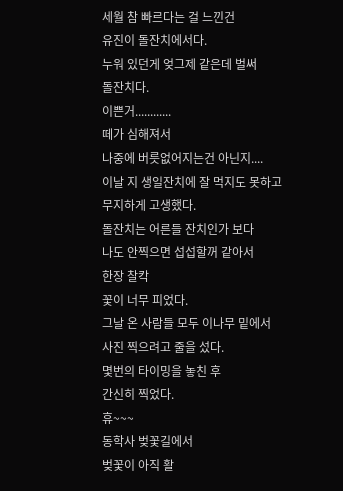세월 참 빠르다는 걸 느낀건
유진이 돌잔치에서다.
누워 있던게 엊그제 같은데 벌써
돌잔치다.
이쁜거............
떼가 심해져서
나중에 버릇없어지는건 아닌지....
이날 지 생일잔치에 잘 먹지도 못하고
무지하게 고생했다.
돌잔치는 어른들 잔치인가 보다
나도 안찍으면 섭섭할꺼 같아서
한장 찰칵
꽃이 너무 피었다.
그날 온 사람들 모두 이나무 밑에서
사진 찍으려고 줄을 섰다.
몇번의 타이밍을 놓친 후
간신히 찍었다.
휴~~~
동학사 벚꽃길에서
벚꽃이 아직 활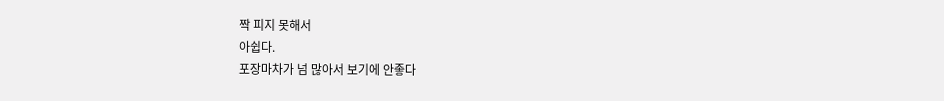짝 피지 못해서
아쉽다.
포장마차가 넘 많아서 보기에 안좋다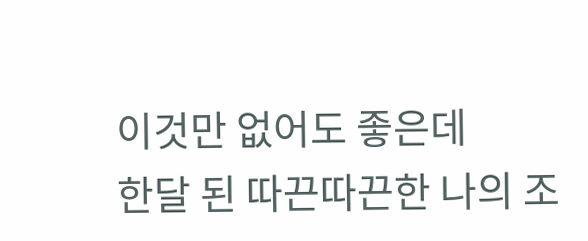이것만 없어도 좋은데
한달 된 따끈따끈한 나의 조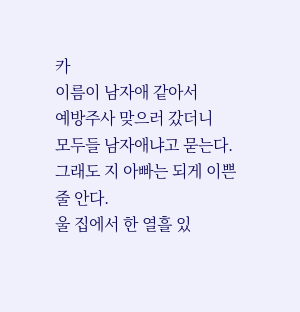카
이름이 남자애 같아서
예방주사 맞으러 갔더니
모두들 남자애냐고 묻는다.
그래도 지 아빠는 되게 이쁜줄 안다.
울 집에서 한 열흘 있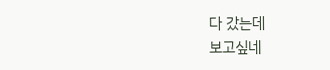다 갔는데
보고싶네